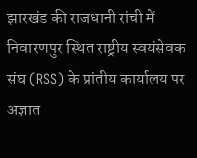झारखंड की राजधानी रांची में निवारणपुर स्थित राष्ट्रीय स्वयंसेवक संघ (RSS) के प्रांतीय कार्यालय पर अज्ञात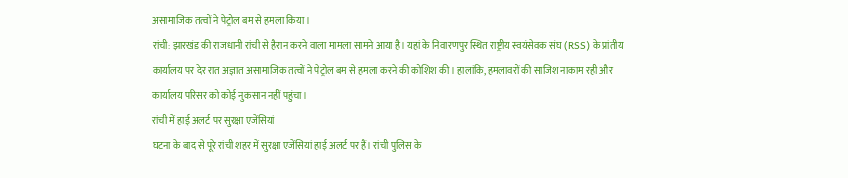असामाजिक तत्वों ने पेट्रोल बम से हमला किया।
रांची: झारखंड की राजधानी रांची से हैरान करने वाला मामला सामने आया है। यहां के निवारणपुर स्थित राष्ट्रीय स्वयंसेवक संघ (RSS) के प्रांतीय कार्यालय पर देर रात अज्ञात असामाजिक तत्वों ने पेट्रोल बम से हमला करने की कोशिश की। हालांकि, हमलावरों की साजिश नाकाम रही और कार्यालय परिसर को कोई नुकसान नहीं पहुंचा।
रांची में हाई अलर्ट पर सुरक्षा एजेंसियां
घटना के बाद से पूरे रांची शहर में सुरक्षा एजेंसियां हाई अलर्ट पर हैं। रांची पुलिस के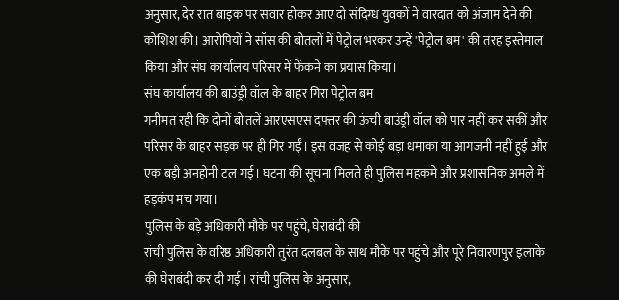अनुसार, देर रात बाइक पर सवार होकर आए दो संदिग्ध युवकों ने वारदात को अंजाम देने की कोशिश की। आरोपियों ने सॉस की बोतलों में पेट्रोल भरकर उन्हें 'पेट्रोल बम' की तरह इस्तेमाल किया और संघ कार्यालय परिसर में फेंकने का प्रयास किया।
संघ कार्यालय की बाउंड्री वॉल के बाहर गिरा पेट्रोल बम
गनीमत रही कि दोनों बोतलें आरएसएस दफ्तर की ऊंची बाउंड्री वॉल को पार नहीं कर सकीं और परिसर के बाहर सड़क पर ही गिर गईं। इस वजह से कोई बड़ा धमाका या आगजनी नहीं हुई और एक बड़ी अनहोनी टल गई। घटना की सूचना मिलते ही पुलिस महकमे और प्रशासनिक अमले में हड़कंप मच गया।
पुलिस के बड़े अधिकारी मौके पर पहुंचे, घेराबंदी की
रांची पुलिस के वरिष्ठ अधिकारी तुरंत दलबल के साथ मौके पर पहुंचे और पूरे निवारणपुर इलाके की घेराबंदी कर दी गई। रांची पुलिस के अनुसार,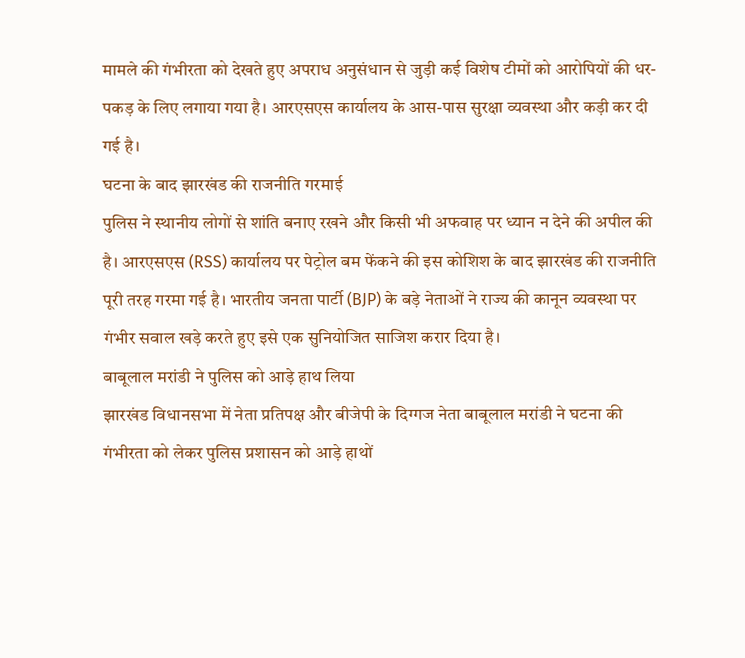मामले की गंभीरता को देखते हुए अपराध अनुसंधान से जुड़ी कई विशेष टीमों को आरोपियों की धर-पकड़ के लिए लगाया गया है। आरएसएस कार्यालय के आस-पास सुरक्षा व्यवस्था और कड़ी कर दी गई है।
घटना के बाद झारखंड की राजनीति गरमाई
पुलिस ने स्थानीय लोगों से शांति बनाए रखने और किसी भी अफवाह पर ध्यान न देने की अपील की है। आरएसएस (RSS) कार्यालय पर पेट्रोल बम फेंकने की इस कोशिश के बाद झारखंड की राजनीति पूरी तरह गरमा गई है। भारतीय जनता पार्टी (BJP) के बड़े नेताओं ने राज्य की कानून व्यवस्था पर गंभीर सवाल खड़े करते हुए इसे एक सुनियोजित साजिश करार दिया है।
बाबूलाल मरांडी ने पुलिस को आड़े हाथ लिया
झारखंड विधानसभा में नेता प्रतिपक्ष और बीजेपी के दिग्गज नेता बाबूलाल मरांडी ने घटना की गंभीरता को लेकर पुलिस प्रशासन को आड़े हाथों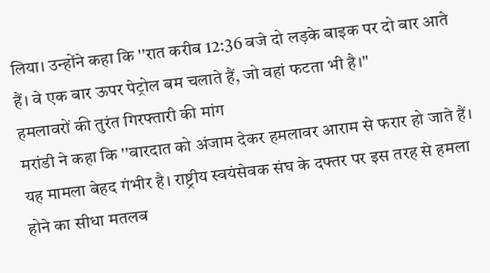लिया। उन्होंने कहा कि ''रात करीब 12:36 बजे दो लड़के बाइक पर दो बार आते हैं। वे एक बार ऊपर पेट्रोल बम चलाते हैं, जो वहां फटता भी है।''
हमलावरों की तुरंत गिरफ्तारी की मांग
मरांडी ने कहा कि ''वारदात को अंजाम देकर हमलावर आराम से फरार हो जाते हैं। यह मामला बेहद गंभीर है। राष्ट्रीय स्वयंसेवक संघ के दफ्तर पर इस तरह से हमला होने का सीधा मतलब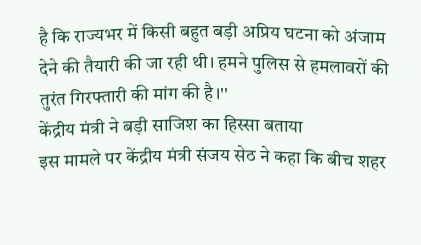है कि राज्यभर में किसी बहुत बड़ी अप्रिय घटना को अंजाम देने की तैयारी की जा रही थी। हमने पुलिस से हमलावरों की तुरंत गिरफ्तारी की मांग की है।''
केंद्रीय मंत्री ने बड़ी साजिश का हिस्सा बताया
इस मामले पर केंद्रीय मंत्री संजय सेठ ने कहा कि बीच शहर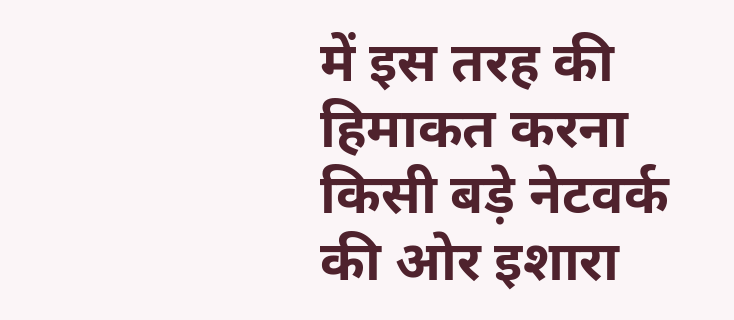में इस तरह की हिमाकत करना किसी बड़े नेटवर्क की ओर इशारा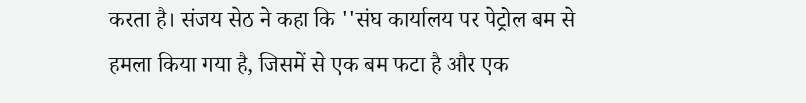करता है। संजय सेठ ने कहा कि ''संघ कार्यालय पर पेट्रोल बम से हमला किया गया है, जिसमें से एक बम फटा है और एक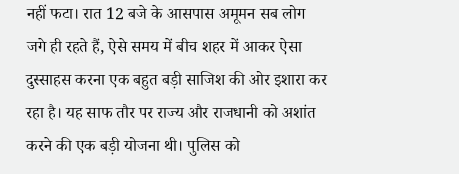नहीं फटा। रात 12 बजे के आसपास अमूमन सब लोग जगे ही रहते हैं, ऐसे समय में बीच शहर में आकर ऐसा दुस्साहस करना एक बहुत बड़ी साजिश की ओर इशारा कर रहा है। यह साफ तौर पर राज्य और राजधानी को अशांत करने की एक बड़ी योजना थी। पुलिस को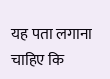यह पता लगाना चाहिए कि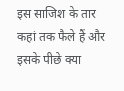इस साजिश के तार कहां तक फैले हैं और इसके पीछे क्या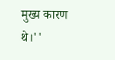मुख्य कारण थे।''